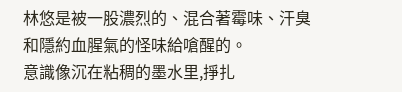林悠是被一股濃烈的、混合著霉味、汗臭和隱約血腥氣的怪味給嗆醒的。
意識像沉在粘稠的墨水里,掙扎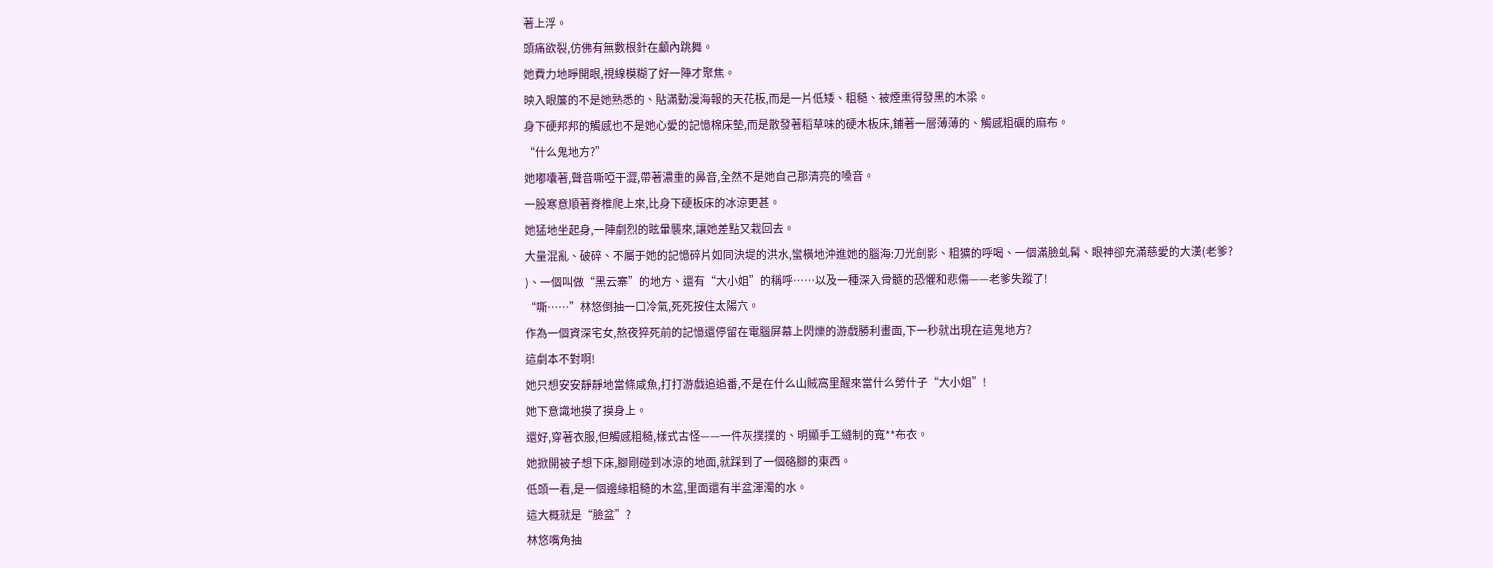著上浮。
頭痛欲裂,仿佛有無數根針在顱內跳舞。
她費力地睜開眼,視線模糊了好一陣才聚焦。
映入眼簾的不是她熟悉的、貼滿動漫海報的天花板,而是一片低矮、粗糙、被煙熏得發黑的木梁。
身下硬邦邦的觸感也不是她心愛的記憶棉床墊,而是散發著稻草味的硬木板床,鋪著一層薄薄的、觸感粗礪的麻布。
“什么鬼地方?”
她嘟囔著,聲音嘶啞干澀,帶著濃重的鼻音,全然不是她自己那清亮的嗓音。
一股寒意順著脊椎爬上來,比身下硬板床的冰涼更甚。
她猛地坐起身,一陣劇烈的眩暈襲來,讓她差點又栽回去。
大量混亂、破碎、不屬于她的記憶碎片如同決堤的洪水,蠻橫地沖進她的腦海:刀光劍影、粗獷的呼喝、一個滿臉虬髯、眼神卻充滿慈愛的大漢(老爹?
)、一個叫做“黑云寨”的地方、還有“大小姐”的稱呼……以及一種深入骨髓的恐懼和悲傷——老爹失蹤了!
“嘶……”林悠倒抽一口冷氣,死死按住太陽穴。
作為一個資深宅女,熬夜猝死前的記憶還停留在電腦屏幕上閃爍的游戲勝利畫面,下一秒就出現在這鬼地方?
這劇本不對啊!
她只想安安靜靜地當條咸魚,打打游戲追追番,不是在什么山賊窩里醒來當什么勞什子“大小姐”!
她下意識地摸了摸身上。
還好,穿著衣服,但觸感粗糙,樣式古怪——一件灰撲撲的、明顯手工縫制的寬**布衣。
她掀開被子想下床,腳剛碰到冰涼的地面,就踩到了一個硌腳的東西。
低頭一看,是一個邊緣粗糙的木盆,里面還有半盆渾濁的水。
這大概就是“臉盆”?
林悠嘴角抽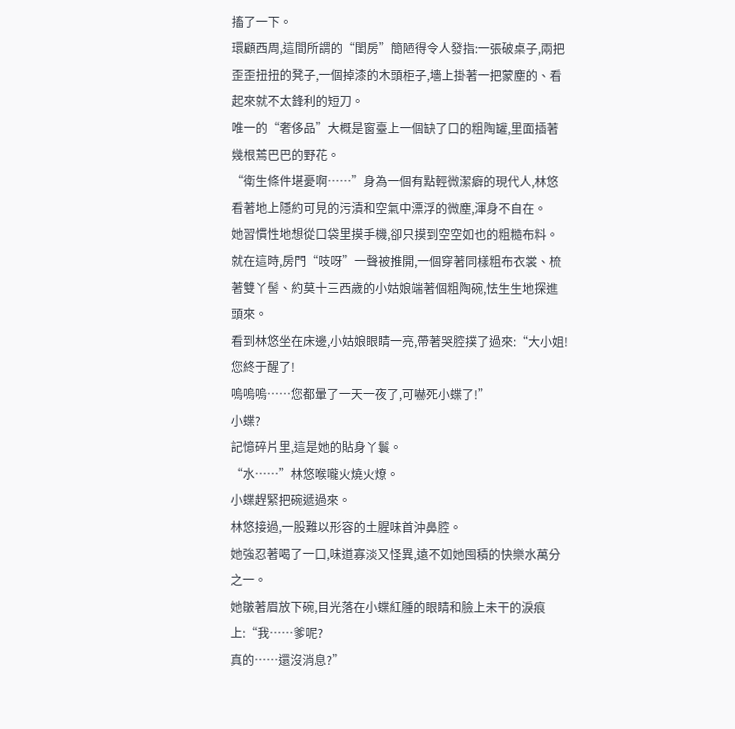搐了一下。
環顧西周,這間所謂的“閨房”簡陋得令人發指:一張破桌子,兩把歪歪扭扭的凳子,一個掉漆的木頭柜子,墻上掛著一把蒙塵的、看起來就不太鋒利的短刀。
唯一的“奢侈品”大概是窗臺上一個缺了口的粗陶罐,里面插著幾根蔫巴巴的野花。
“衛生條件堪憂啊……”身為一個有點輕微潔癖的現代人,林悠看著地上隱約可見的污漬和空氣中漂浮的微塵,渾身不自在。
她習慣性地想從口袋里摸手機,卻只摸到空空如也的粗糙布料。
就在這時,房門“吱呀”一聲被推開,一個穿著同樣粗布衣裳、梳著雙丫髻、約莫十三西歲的小姑娘端著個粗陶碗,怯生生地探進頭來。
看到林悠坐在床邊,小姑娘眼睛一亮,帶著哭腔撲了過來:“大小姐!
您終于醒了!
嗚嗚嗚……您都暈了一天一夜了,可嚇死小蝶了!”
小蝶?
記憶碎片里,這是她的貼身丫鬟。
“水……”林悠喉嚨火燒火燎。
小蝶趕緊把碗遞過來。
林悠接過,一股難以形容的土腥味首沖鼻腔。
她強忍著喝了一口,味道寡淡又怪異,遠不如她囤積的快樂水萬分之一。
她皺著眉放下碗,目光落在小蝶紅腫的眼睛和臉上未干的淚痕上:“我……爹呢?
真的……還沒消息?”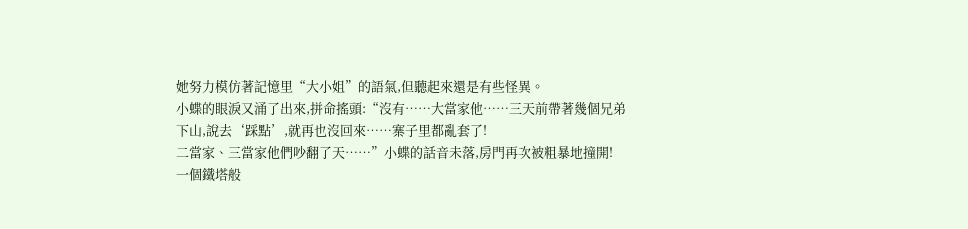她努力模仿著記憶里“大小姐”的語氣,但聽起來還是有些怪異。
小蝶的眼淚又涌了出來,拼命搖頭:“沒有……大當家他……三天前帶著幾個兄弟下山,說去‘踩點’,就再也沒回來……寨子里都亂套了!
二當家、三當家他們吵翻了天……”小蝶的話音未落,房門再次被粗暴地撞開!
一個鐵塔般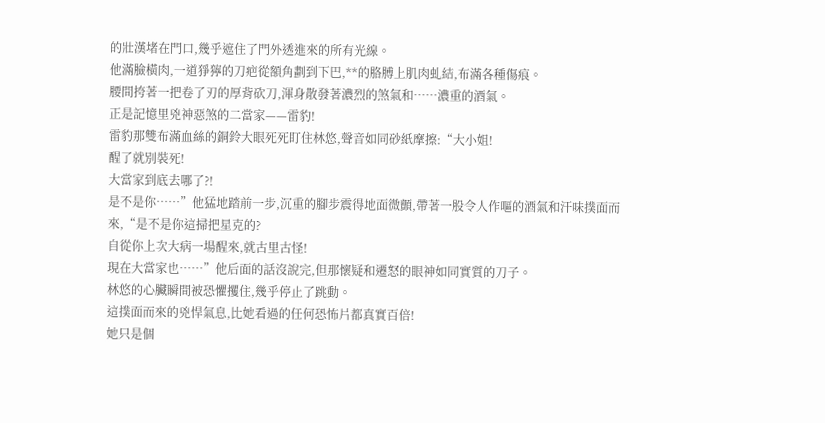的壯漢堵在門口,幾乎遮住了門外透進來的所有光線。
他滿臉橫肉,一道猙獰的刀疤從額角劃到下巴,**的胳膊上肌肉虬結,布滿各種傷痕。
腰間挎著一把卷了刃的厚背砍刀,渾身散發著濃烈的煞氣和……濃重的酒氣。
正是記憶里兇神惡煞的二當家——雷豹!
雷豹那雙布滿血絲的銅鈴大眼死死盯住林悠,聲音如同砂紙摩擦:“大小姐!
醒了就別裝死!
大當家到底去哪了?!
是不是你……”他猛地踏前一步,沉重的腳步震得地面微顫,帶著一股令人作嘔的酒氣和汗味撲面而來,“是不是你這掃把星克的?
自從你上次大病一場醒來,就古里古怪!
現在大當家也……”他后面的話沒說完,但那懷疑和遷怒的眼神如同實質的刀子。
林悠的心臟瞬間被恐懼攫住,幾乎停止了跳動。
這撲面而來的兇悍氣息,比她看過的任何恐怖片都真實百倍!
她只是個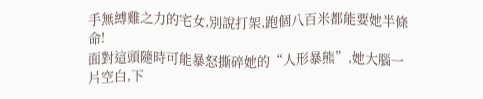手無縛雞之力的宅女,別說打架,跑個八百米都能要她半條命!
面對這頭隨時可能暴怒撕碎她的“人形暴熊”,她大腦一片空白,下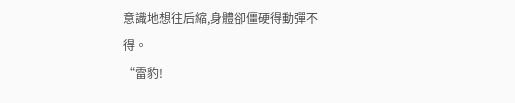意識地想往后縮,身體卻僵硬得動彈不得。
“雷豹!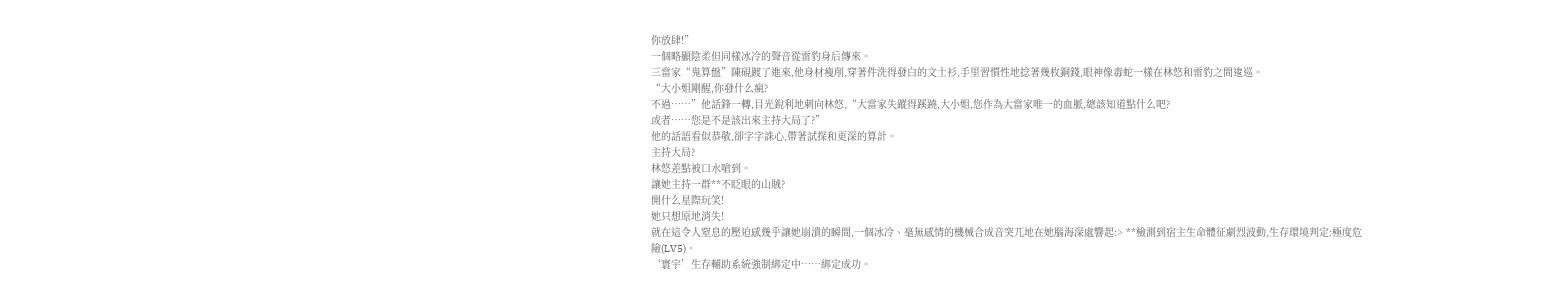你放肆!”
一個略顯陰柔但同樣冰冷的聲音從雷豹身后傳來。
三當家“鬼算盤”陳硯踱了進來,他身材瘦削,穿著件洗得發白的文士衫,手里習慣性地捻著幾枚銅錢,眼神像毒蛇一樣在林悠和雷豹之間逡巡。
“大小姐剛醒,你發什么瘋?
不過……”他話鋒一轉,目光銳利地刺向林悠,“大當家失蹤得蹊蹺,大小姐,您作為大當家唯一的血脈,總該知道點什么吧?
或者……您是不是該出來主持大局了?”
他的話語看似恭敬,卻字字誅心,帶著試探和更深的算計。
主持大局?
林悠差點被口水嗆到。
讓她主持一群**不眨眼的山賊?
開什么星際玩笑!
她只想原地消失!
就在這令人窒息的壓迫感幾乎讓她崩潰的瞬間,一個冰冷、毫無感情的機械合成音突兀地在她腦海深處響起:> **檢測到宿主生命體征劇烈波動,生存環境判定:極度危險(LV5)。
‘寰宇’生存輔助系統強制綁定中……綁定成功。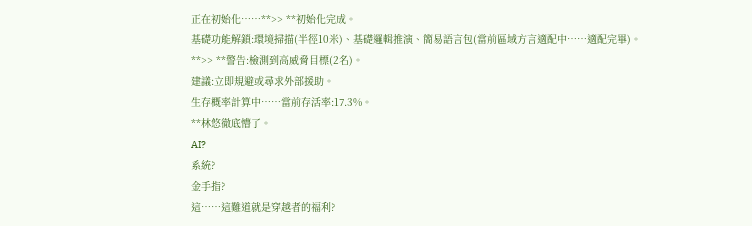正在初始化……**>> **初始化完成。
基礎功能解鎖:環境掃描(半徑10米)、基礎邏輯推演、簡易語言包(當前區域方言適配中……適配完畢)。
**>> **警告:檢測到高威脅目標(2名)。
建議:立即規避或尋求外部援助。
生存概率計算中……當前存活率:17.3%。
**林悠徹底懵了。
AI?
系統?
金手指?
這……這難道就是穿越者的福利?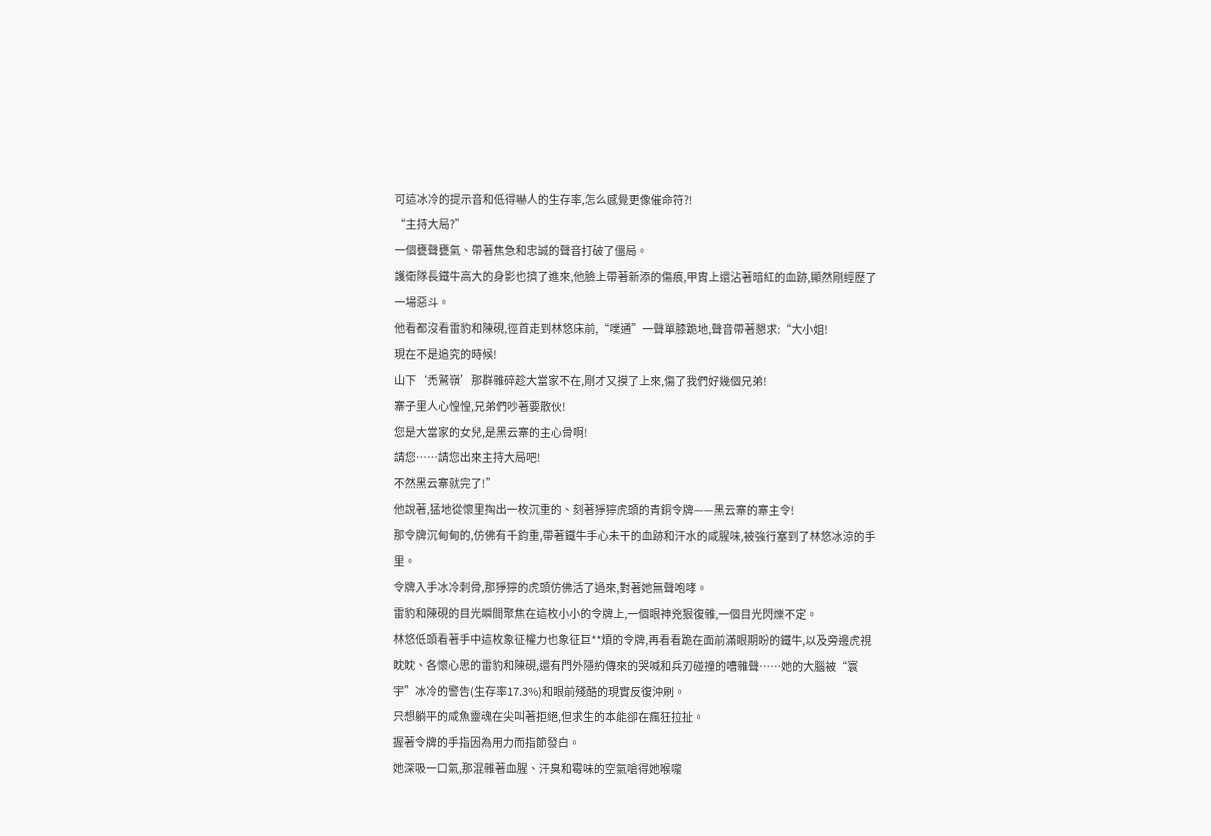可這冰冷的提示音和低得嚇人的生存率,怎么感覺更像催命符?!
“主持大局?”
一個甕聲甕氣、帶著焦急和忠誠的聲音打破了僵局。
護衛隊長鐵牛高大的身影也擠了進來,他臉上帶著新添的傷痕,甲胄上還沾著暗紅的血跡,顯然剛經歷了一場惡斗。
他看都沒看雷豹和陳硯,徑首走到林悠床前,“噗通”一聲單膝跪地,聲音帶著懇求:“大小姐!
現在不是追究的時候!
山下‘禿鷲嶺’那群雜碎趁大當家不在,剛才又摸了上來,傷了我們好幾個兄弟!
寨子里人心惶惶,兄弟們吵著要散伙!
您是大當家的女兒,是黑云寨的主心骨啊!
請您……請您出來主持大局吧!
不然黑云寨就完了!”
他說著,猛地從懷里掏出一枚沉重的、刻著猙獰虎頭的青銅令牌——黑云寨的寨主令!
那令牌沉甸甸的,仿佛有千鈞重,帶著鐵牛手心未干的血跡和汗水的咸腥味,被強行塞到了林悠冰涼的手里。
令牌入手冰冷刺骨,那猙獰的虎頭仿佛活了過來,對著她無聲咆哮。
雷豹和陳硯的目光瞬間聚焦在這枚小小的令牌上,一個眼神兇狠復雜,一個目光閃爍不定。
林悠低頭看著手中這枚象征權力也象征巨**煩的令牌,再看看跪在面前滿眼期盼的鐵牛,以及旁邊虎視眈眈、各懷心思的雷豹和陳硯,還有門外隱約傳來的哭喊和兵刃碰撞的嘈雜聲……她的大腦被“寰宇”冰冷的警告(生存率17.3%)和眼前殘酷的現實反復沖刷。
只想躺平的咸魚靈魂在尖叫著拒絕,但求生的本能卻在瘋狂拉扯。
握著令牌的手指因為用力而指節發白。
她深吸一口氣,那混雜著血腥、汗臭和霉味的空氣嗆得她喉嚨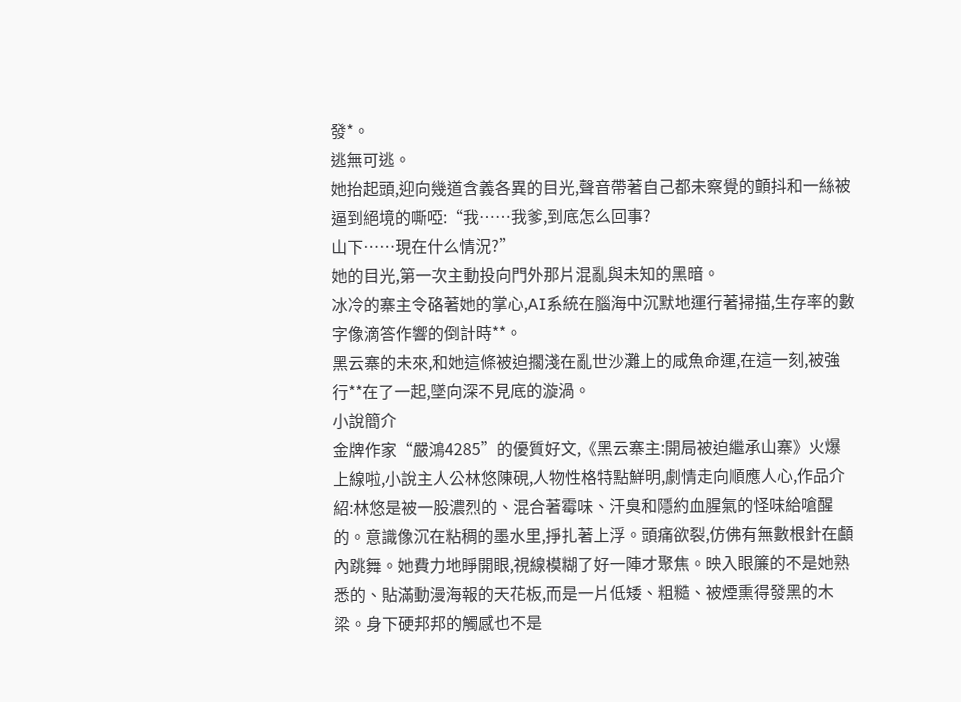發*。
逃無可逃。
她抬起頭,迎向幾道含義各異的目光,聲音帶著自己都未察覺的顫抖和一絲被逼到絕境的嘶啞:“我……我爹,到底怎么回事?
山下……現在什么情況?”
她的目光,第一次主動投向門外那片混亂與未知的黑暗。
冰冷的寨主令硌著她的掌心,AI系統在腦海中沉默地運行著掃描,生存率的數字像滴答作響的倒計時**。
黑云寨的未來,和她這條被迫擱淺在亂世沙灘上的咸魚命運,在這一刻,被強行**在了一起,墜向深不見底的漩渦。
小說簡介
金牌作家“嚴鴻4285”的優質好文,《黑云寨主:開局被迫繼承山寨》火爆上線啦,小說主人公林悠陳硯,人物性格特點鮮明,劇情走向順應人心,作品介紹:林悠是被一股濃烈的、混合著霉味、汗臭和隱約血腥氣的怪味給嗆醒的。意識像沉在粘稠的墨水里,掙扎著上浮。頭痛欲裂,仿佛有無數根針在顱內跳舞。她費力地睜開眼,視線模糊了好一陣才聚焦。映入眼簾的不是她熟悉的、貼滿動漫海報的天花板,而是一片低矮、粗糙、被煙熏得發黑的木梁。身下硬邦邦的觸感也不是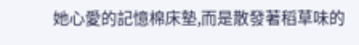她心愛的記憶棉床墊,而是散發著稻草味的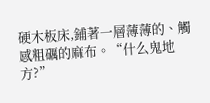硬木板床,鋪著一層薄薄的、觸感粗礪的麻布。“什么鬼地方?”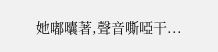她嘟囔著,聲音嘶啞干...